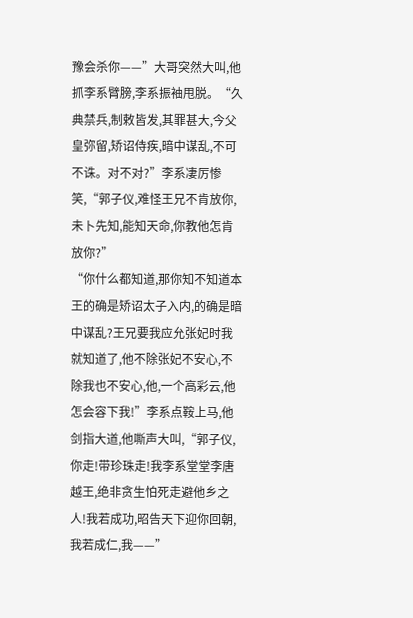豫会杀你——”大哥突然大叫,他抓李系臂膀,李系振袖甩脱。“久典禁兵,制敕皆发,其罪甚大,今父皇弥留,矫诏侍疾,暗中谋乱,不可不诛。对不对?”李系凄厉惨笑,“郭子仪,难怪王兄不肯放你,未卜先知,能知天命,你教他怎肯放你?”
“你什么都知道,那你知不知道本王的确是矫诏太子入内,的确是暗中谋乱?王兄要我应允张妃时我就知道了,他不除张妃不安心,不除我也不安心,他,一个高彩云,他怎会容下我!”李系点鞍上马,他剑指大道,他嘶声大叫,“郭子仪,你走!带珍珠走!我李系堂堂李唐越王,绝非贪生怕死走避他乡之人!我若成功,昭告天下迎你回朝,我若成仁,我——”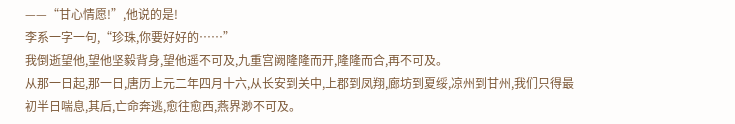——“甘心情愿!”,他说的是!
李系一字一句,“珍珠,你要好好的……”
我倒逝望他,望他坚毅背身,望他遥不可及,九重宫阙隆隆而开,隆隆而合,再不可及。
从那一日起,那一日,唐历上元二年四月十六,从长安到关中,上郡到凤翔,廊坊到夏绥,凉州到甘州,我们只得最初半日喘息,其后,亡命奔逃,愈往愈西,燕界渺不可及。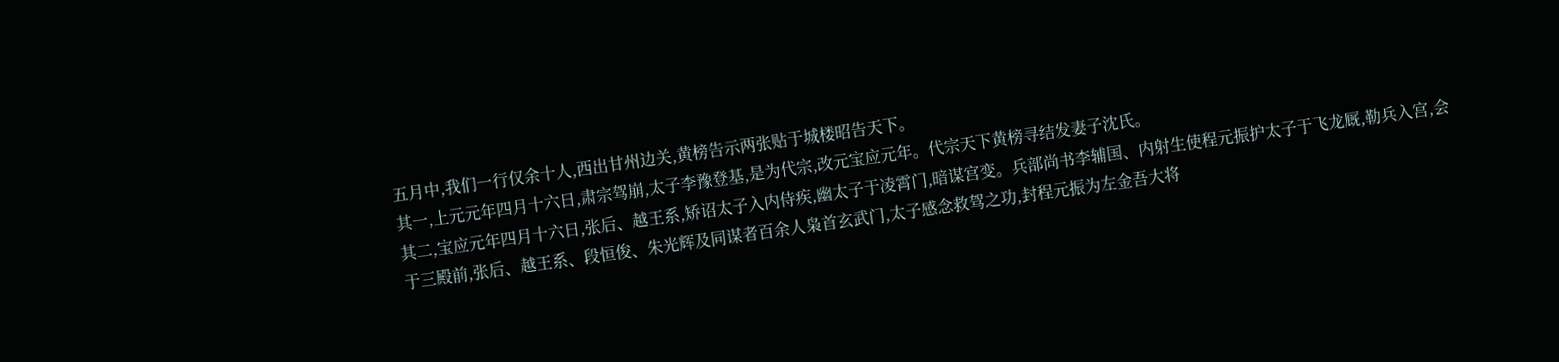五月中,我们一行仅余十人,西出甘州边关,黄榜告示两张贴于城楼昭告天下。
其一,上元元年四月十六日,肃宗驾崩,太子李豫登基,是为代宗,改元宝应元年。代宗天下黄榜寻结发妻子沈氏。
其二,宝应元年四月十六日,张后、越王系,矫诏太子入内侍疾,幽太子于凌霄门,暗谋宫变。兵部尚书李辅国、内射生使程元振护太子于飞龙厩,勒兵入宫,会于三殿前,张后、越王系、段恒俊、朱光辉及同谋者百余人枭首玄武门,太子感念救驾之功,封程元振为左金吾大将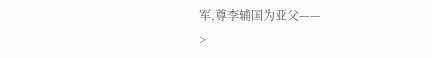军,尊李辅国为亚父——
>